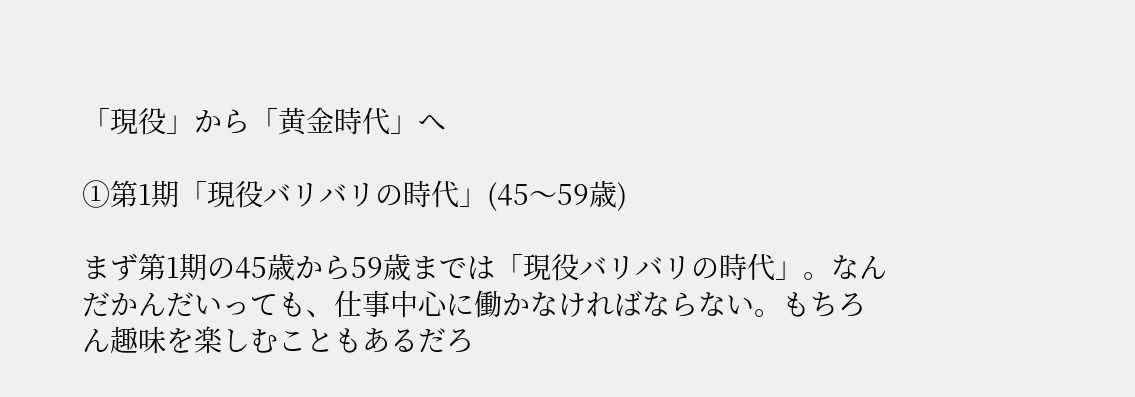「現役」から「黄金時代」へ

①第1期「現役バリバリの時代」(45〜59歳)

まず第1期の45歳から59歳までは「現役バリバリの時代」。なんだかんだいっても、仕事中心に働かなければならない。もちろん趣味を楽しむこともあるだろ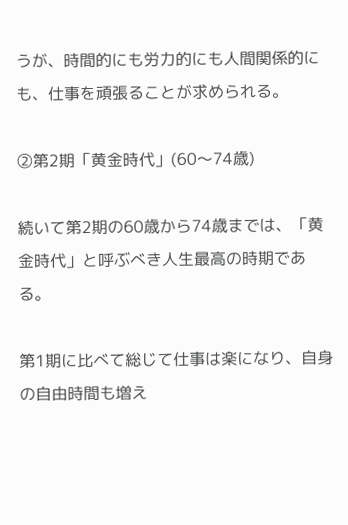うが、時間的にも労力的にも人間関係的にも、仕事を頑張ることが求められる。

②第2期「黄金時代」(60〜74歳)

続いて第2期の60歳から74歳までは、「黄金時代」と呼ぶべき人生最高の時期である。

第1期に比べて総じて仕事は楽になり、自身の自由時間も増え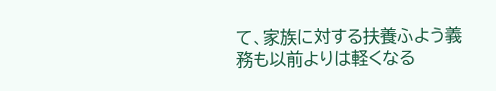て、家族に対する扶養ふよう義務も以前よりは軽くなる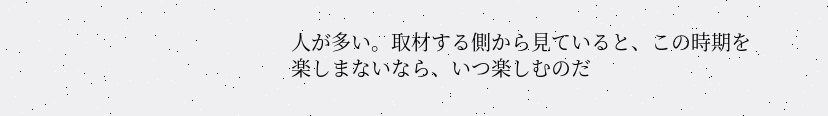人が多い。取材する側から見ていると、この時期を楽しまないなら、いつ楽しむのだ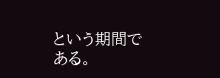という期間である。